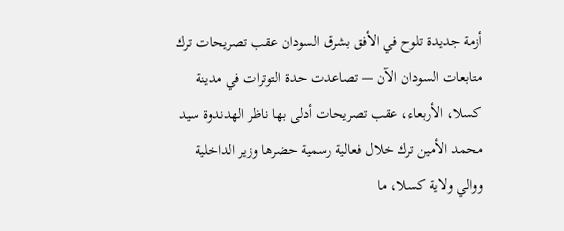أزمة جديدة تلوح في الأفق بشرق السودان عقب تصريحات ترك
متابعات السودان الآن — تصاعدت حدة التوترات في مدينة كسلا، الأربعاء، عقب تصريحات أدلى بها ناظر الهدندوة سيد محمد الأمين ترك خلال فعالية رسمية حضرها وزير الداخلية ووالي ولاية كسلا، ما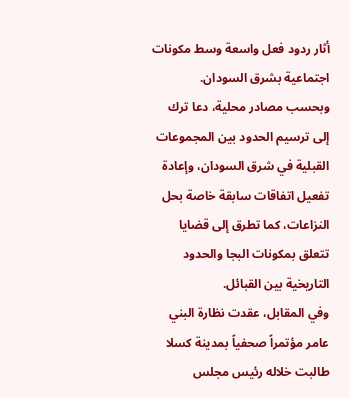أثار ردود فعل واسعة وسط مكونات اجتماعية بشرق السودان.
وبحسب مصادر محلية، دعا ترك إلى ترسيم الحدود بين المجموعات القبلية في شرق السودان، وإعادة تفعيل اتفاقات سابقة خاصة بحل النزاعات، كما تطرق إلى قضايا تتعلق بمكونات البجا والحدود التاريخية بين القبائل.
وفي المقابل، عقدت نظارة البني عامر مؤتمراً صحفياً بمدينة كسلا طالبت خلاله رئيس مجلس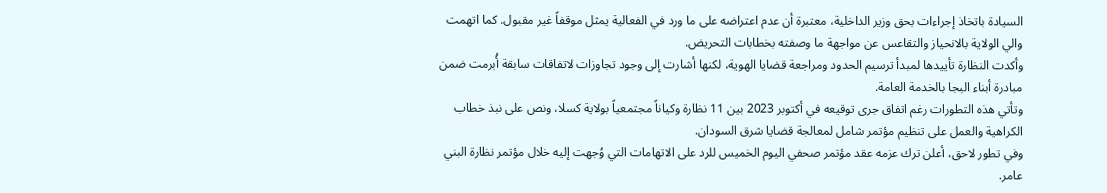السيادة باتخاذ إجراءات بحق وزير الداخلية، معتبرة أن عدم اعتراضه على ما ورد في الفعالية يمثل موقفاً غير مقبول. كما اتهمت والي الولاية بالانحياز والتقاعس عن مواجهة ما وصفته بخطابات التحريض.
وأكدت النظارة تأييدها لمبدأ ترسيم الحدود ومراجعة قضايا الهوية، لكنها أشارت إلى وجود تجاوزات لاتفاقات سابقة أُبرمت ضمن مبادرة أبناء البجا بالخدمة العامة.
وتأتي هذه التطورات رغم اتفاق جرى توقيعه في أكتوبر 2023 بين 11 نظارة وكياناً مجتمعياً بولاية كسلا، ونص على نبذ خطاب الكراهية والعمل على تنظيم مؤتمر شامل لمعالجة قضايا شرق السودان.
وفي تطور لاحق، أعلن ترك عزمه عقد مؤتمر صحفي اليوم الخميس للرد على الاتهامات التي وُجهت إليه خلال مؤتمر نظارة البني عامر.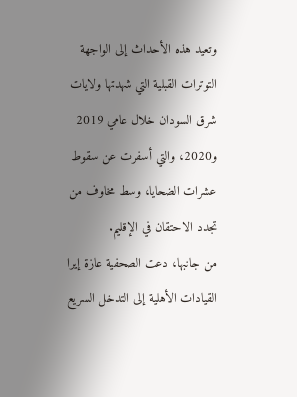وتعيد هذه الأحداث إلى الواجهة التوترات القبلية التي شهدتها ولايات شرق السودان خلال عامي 2019 و2020، والتي أسفرت عن سقوط عشرات الضحايا، وسط مخاوف من تجدد الاحتقان في الإقليم.
من جانبها، دعت الصحفية عازة إيرا القيادات الأهلية إلى التدخل السريع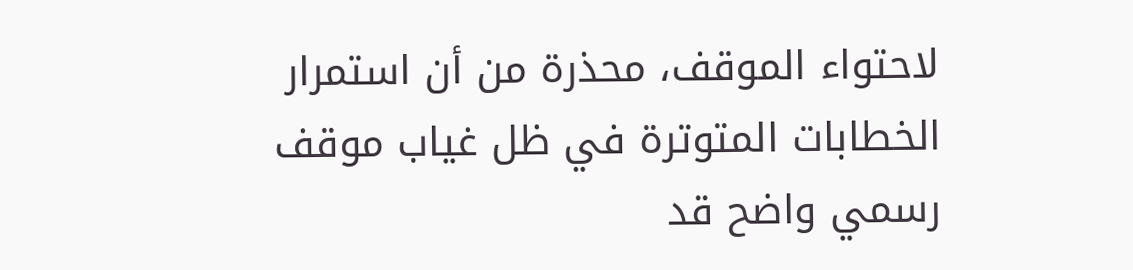لاحتواء الموقف، محذرة من أن استمرار الخطابات المتوترة في ظل غياب موقف رسمي واضح قد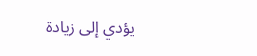يؤدي إلى زيادة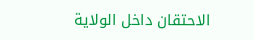الاحتقان داخل الولاية